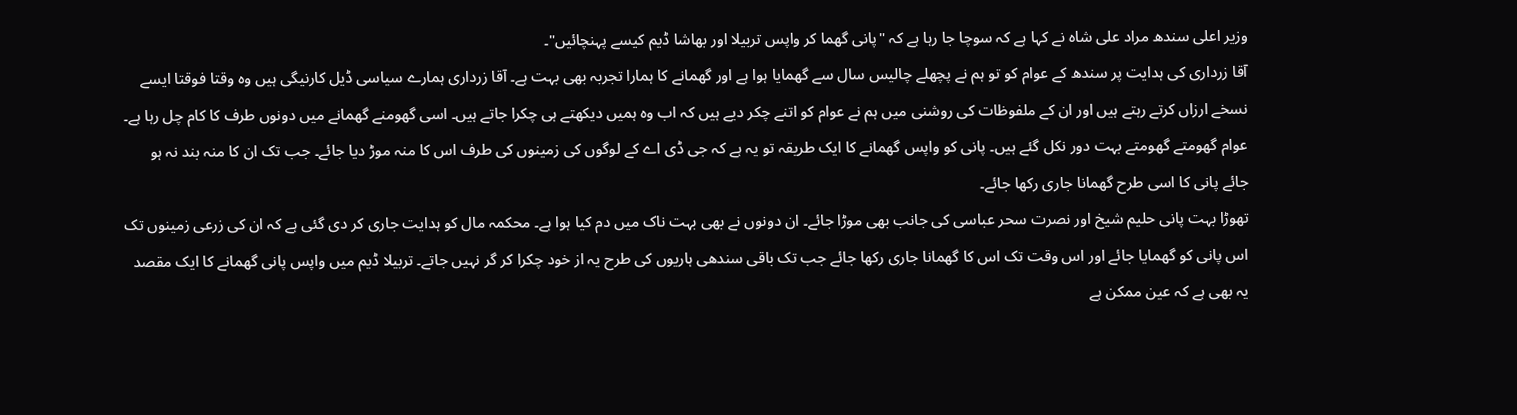وزیر اعلی سندھ مراد علی شاہ نے کہا ہے کہ سوچا جا رہا ہے کہ "پانی گھما کر واپس تربیلا اور بھاشا ڈیم کیسے پہنچائیں"۔
آقا زرداری کی ہدایت پر سندھ کے عوام کو تو ہم نے پچھلے چالیس سال سے گھمایا ہوا ہے اور گھمانے کا ہمارا تجربہ بھی بہت ہے۔ آقا زرداری ہمارے سیاسی ڈیل کارنیگی ہیں وہ وقتا فوقتا ایسے نسخے ارزاں کرتے رہتے ہیں اور ان کے ملفوظات کی روشنی میں ہم نے عوام کو اتنے چکر دیے ہیں کہ اب وہ ہمیں دیکھتے ہی چکرا جاتے ہیں۔ اسی گھومنے گھمانے میں دونوں طرف کا کام چل رہا ہے۔ عوام گھومتے گھومتے بہت دور نکل گئے ہیں۔ پانی کو واپس گھمانے کا ایک طریقہ تو یہ ہے کہ جی ڈی اے کے لوگوں کی زمینوں کی طرف اس کا منہ موڑ دیا جائے۔ جب تک ان کا منہ بند نہ ہو جائے پانی کا اسی طرح گھمانا جاری رکھا جائے۔
تھوڑا بہت پانی حلیم شیخ اور نصرت سحر عباسی کی جانب بھی موڑا جائے۔ ان دونوں نے بھی بہت ناک میں دم کیا ہوا ہے۔ محکمہ مال کو ہدایت جاری کر دی گئی ہے کہ ان کی زرعی زمینوں تک اس پانی کو گھمایا جائے اور اس وقت تک اس کا گھمانا جاری رکھا جائے جب تک باقی سندھی ہاریوں کی طرح یہ از خود چکرا کر گر نہیں جاتے۔ تربیلا ڈیم میں واپس پانی گھمانے کا ایک مقصد یہ بھی ہے کہ عین ممکن ہے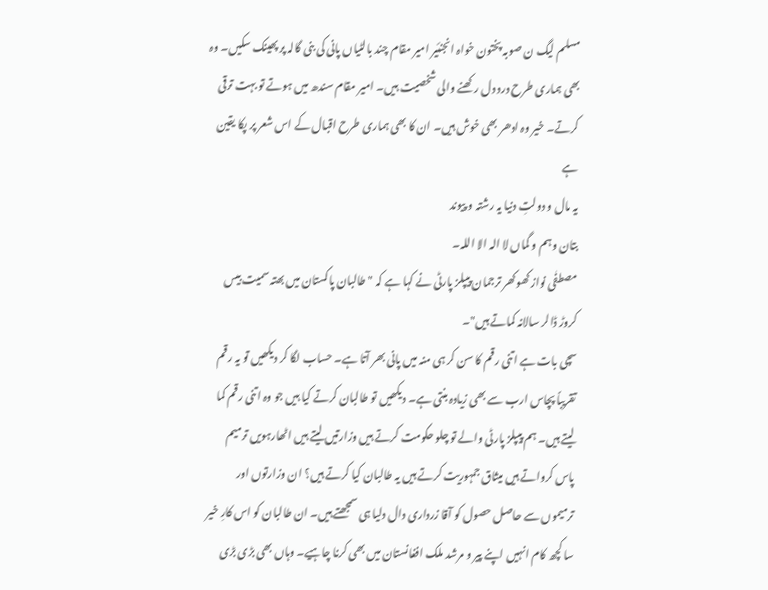مسلم لیگ ن صوبہ پختون خواہ انجنئیر امیر مقام چند بالٹیاں پانی کی بنی گالہ پر پھینک سکیں۔ وہ بھی ہماری طرح درد دل رکھنے والی شخصیت ہیں۔ امیر مقام سندھ میں ہوتے تو بہت ترقی کرتے۔ خیر وہ ادھر بھی خوش ہیں۔ ان کا بھی ہماری طرح اقبال کے اس شعر پر پکا یقین ہے
یہ مال و دولتِ دنیا یہ رشتہ و پیوند
بتان وہم و گماں لا الہ الا اللہ۔
مصطفٰی نواز کھوکھر ترجمان پیپلز پارٹی نے کہا ہے کہ " طالبان پاکستان میں بھتہ سمیت بیس کروڑ ڈالر سالانہ کماتے ہیں"۔
سچی بات ہے اتنی رقم کا سن کر ہی منہ میں پانی بھر آتا ہے۔ حساب لگا کر دیکھیں تو یہ رقم تقریباً پچاس ارب سے بھی زیادہ بنتی ہے۔ دیکھیں تو طالبان کرتے کیا ہیں جو وہ اتنی رقم کما لیتے ہیں۔ ہم پیپلز پارٹی والے تو چلو حکومت کرتے ہیں وزارتیں لیتے ہیں اٹھارہویں ترمیم پاس کرواتے ہیں میثاق جمہوریت کرتے ہیں یہ طالبان کیا کرتے ہیں؟ ان وزارتوں اور ترمیموں سے حاصل حصول کو آقا زرداری دال دلیا ہی سمجھتے ہیں۔ ان طالبان کو اس کارِ خیر سا کچھ کام انہیں اپنے پیر و مرشد ملک افغانستان میں بھی کرنا چاہیے۔ وہاں بھی بڑی بڑی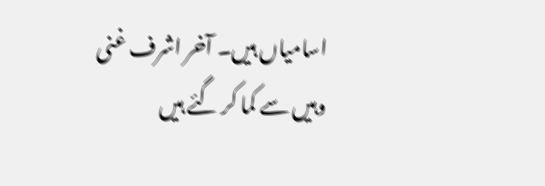اسامیاں ہیں۔ آخر اشرف غنی وہیں سے کما کر گئے ہیں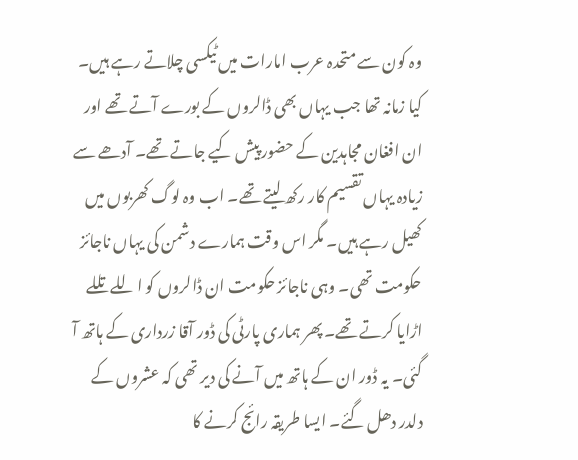وہ کون سے متحدہ عرب امارات میں ٹیکسی چلاتے رہے ہیں۔
کیا زمانہ تھا جب یہاں بھی ڈالروں کے بورے آتے تھے اور ان افغان مجاہدین کے حضور پیش کیے جاتے تھے۔ آدھے سے زیادہ یہاں تقسیم کار رکھ لیتے تھے۔ اب وہ لوگ کھربوں میں کھیل رہے ہیں۔ مگر اس وقت ہمارے دشمن کی یہاں ناجائز حکومت تھی۔ وہی ناجائز حکومت ان ڈالروں کو اللے تللے اڑایا کرتے تھے۔ پھر ہماری پارٹی کی ڈور آقا زرداری کے ہاتھ آ گئی۔ یہ ڈور ان کے ہاتھ میں آنے کی دیر تھی کہ عشروں کے دلدر دھل گئے۔ ایسا طریقہ رائج کرنے کا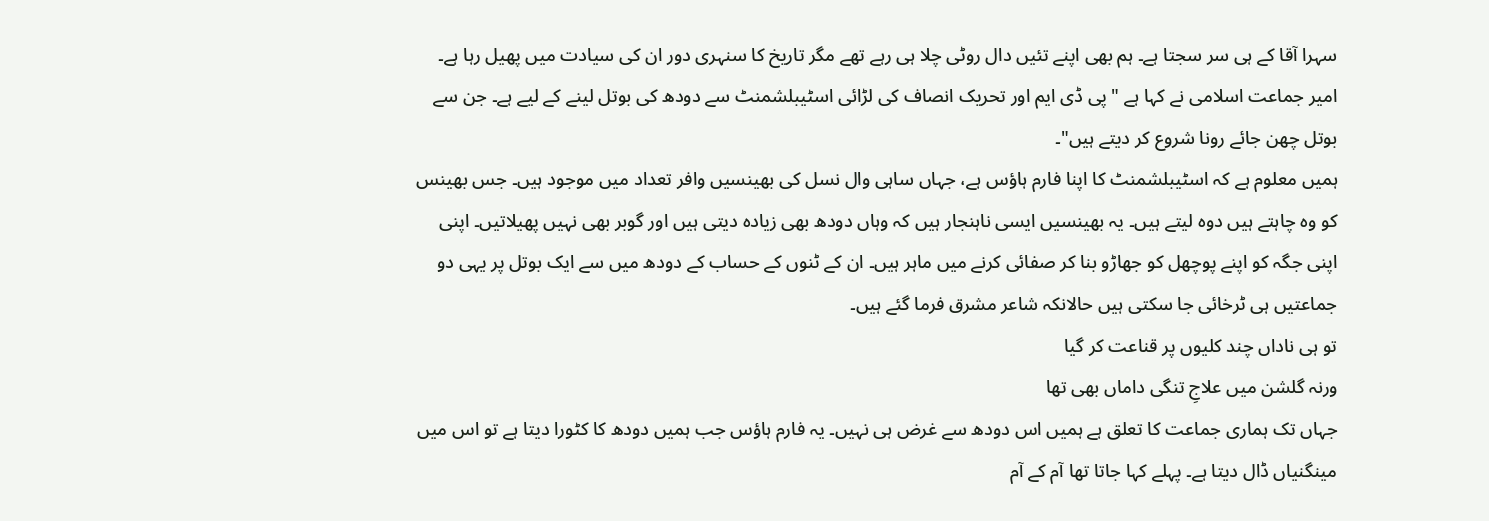سہرا آقا کے ہی سر سجتا ہے۔ ہم بھی اپنے تئیں دال روٹی چلا ہی رہے تھے مگر تاریخ کا سنہری دور ان کی سیادت میں پھیل رہا ہے۔
امیر جماعت اسلامی نے کہا ہے "پی ڈی ایم اور تحریک انصاف کی لڑائی اسٹیبلشمنٹ سے دودھ کی بوتل لینے کے لیے ہے۔ جن سے بوتل چھن جائے رونا شروع کر دیتے ہیں"۔
ہمیں معلوم ہے کہ اسٹیبلشمنٹ کا اپنا فارم ہاؤس ہے، جہاں ساہی وال نسل کی بھینسیں وافر تعداد میں موجود ہیں۔ جس بھینس کو وہ چاہتے ہیں دوہ لیتے ہیں۔ یہ بھینسیں ایسی ناہنجار ہیں کہ وہاں دودھ بھی زیادہ دیتی ہیں اور گوبر بھی نہیں پھیلاتیں۔ اپنی اپنی جگہ کو اپنے پوچھل کو جھاڑو بنا کر صفائی کرنے میں ماہر ہیں۔ ان کے ٹنوں کے حساب کے دودھ میں سے ایک بوتل پر یہی دو جماعتیں ہی ٹرخائی جا سکتی ہیں حالانکہ شاعر مشرق فرما گئے ہیں۔
تو ہی ناداں چند کلیوں پر قناعت کر گیا
ورنہ گلشن میں علاجِ تنگی داماں بھی تھا
جہاں تک ہماری جماعت کا تعلق ہے ہمیں اس دودھ سے غرض ہی نہیں۔ یہ فارم ہاؤس جب ہمیں دودھ کا کٹورا دیتا ہے تو اس میں مینگنیاں ڈال دیتا ہے۔ پہلے کہا جاتا تھا آم کے آم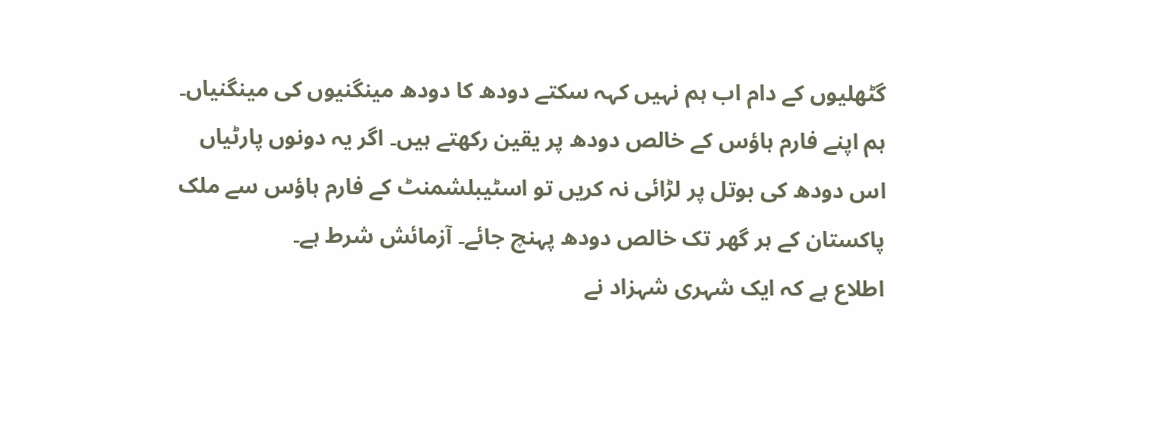گٹھلیوں کے دام اب ہم نہیں کہہ سکتے دودھ کا دودھ مینگنیوں کی مینگنیاں۔ ہم اپنے فارم ہاؤس کے خالص دودھ پر یقین رکھتے ہیں۔ اگر یہ دونوں پارٹیاں اس دودھ کی بوتل پر لڑائی نہ کریں تو اسٹیبلشمنٹ کے فارم ہاؤس سے ملک پاکستان کے ہر گھر تک خالص دودھ پہنچ جائے۔ آزمائش شرط ہے۔
اطلاع ہے کہ ایک شہری شہزاد نے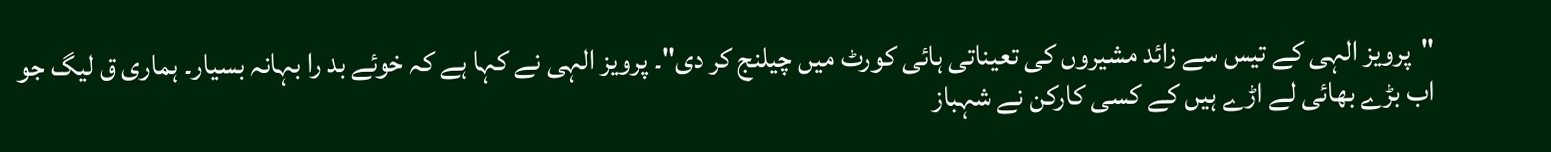"پرویز الہی کے تیس سے زائد مشیروں کی تعیناتی ہائی کورٹ میں چیلنج کر دی"۔ پرویز الہی نے کہا ہے کہ خوئے بد را بہانہ بسیار۔ ہماری ق لیگ جو اب بڑے بھائی لے اڑے ہیں کے کسی کارکن نے شہباز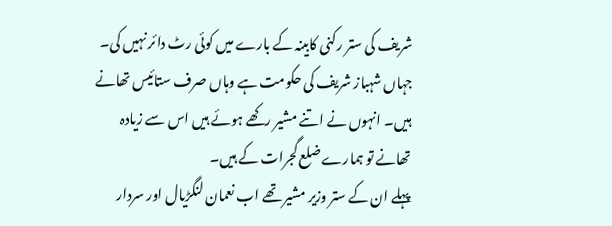شریف کی ستر رکنی کابینہ کے بارے میں کوئی رٹ دائر نہیں کی۔ جہاں شہباز شریف کی حکومت ہے وہاں صرف ستائیس تھانے ہیں۔ انہوں نے اتنے مشیر رکھے ہوئے ہیں اس سے زیادہ تھانے تو ہمارے ضلع گجرات کے ہیں۔
پہلے ان کے ستر وزیر مشیر تھے اب نعمان لنگڑیال اور سردار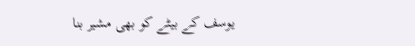یوسف کے بیٹے کو بھی مشیر بنا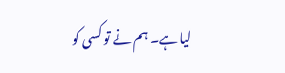لیا ہے۔ ہم نے تو کسی کو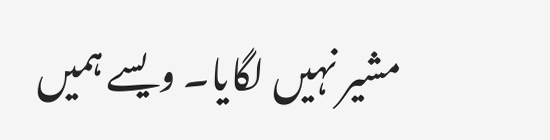مشیر نہیں لگایا۔ ویسے ہمیں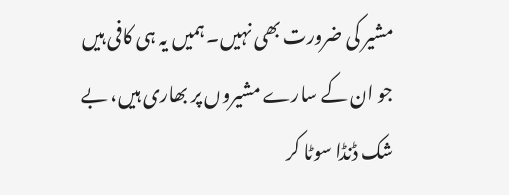مشیر کی ضرورت بھی نہیں۔ ہمیں یہ ہی کافی ہیں جو ان کے سارے مشیروں پر بھاری ہیں، بے شک ڈنڈا سوٹا کر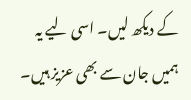کے دیکھ لیں۔ اسی لیے یہ ہمیں جان سے بھی عزیز ہیں۔